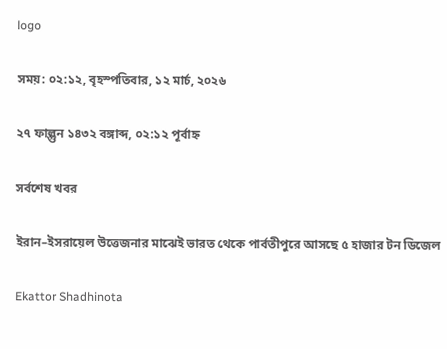logo

সময়: ০২:১২, বৃহস্পতিবার, ১২ মার্চ, ২০২৬

২৭ ফাল্গুন ১৪৩২ বঙ্গাব্দ, ০২:১২ পূর্বাহ্ন

সর্বশেষ খবর

ইরান–ইসরায়েল উত্তেজনার মাঝেই ভারত থেকে পার্বতীপুরে আসছে ৫ হাজার টন ডিজেল

Ekattor Shadhinota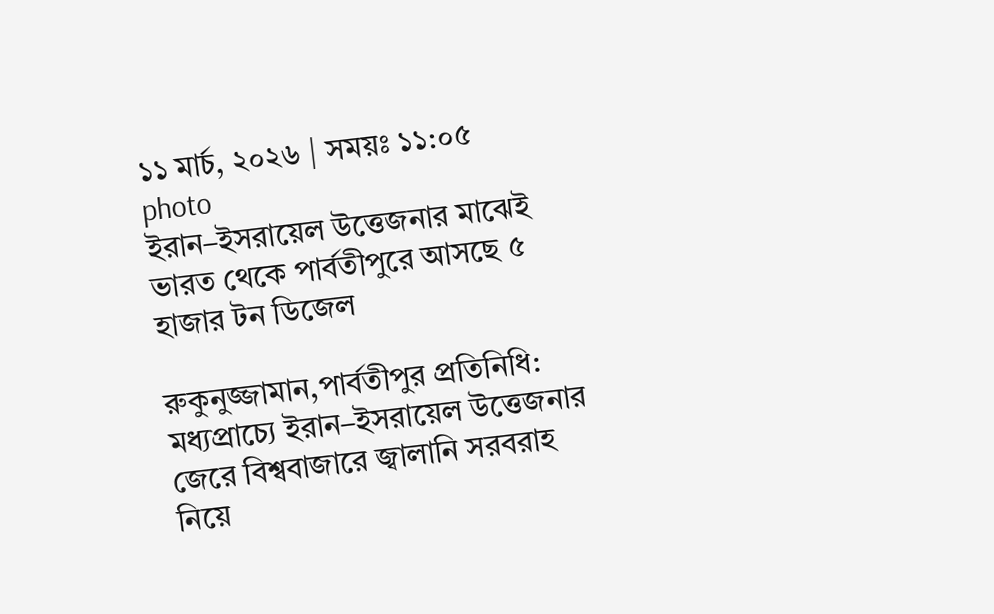১১ মার্চ, ২০২৬ | সময়ঃ ১১:০৫
photo
ইরান–ইসরায়েল উত্তেজনার মাঝেই ভারত থেকে পার্বতীপুরে আসছে ৫ হাজার টন ডিজেল

রুকুনুজ্জামান,পার্বতীপুর প্রতিনিধি:
মধ্যপ্রাচ্যে ইরান–ইসরায়েল উত্তেজনার জেরে বিশ্ববাজারে জ্বালানি সরবরাহ নিয়ে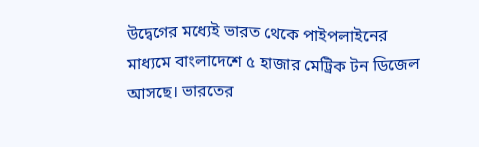উদ্বেগের মধ্যেই ভারত থেকে পাইপলাইনের মাধ্যমে বাংলাদেশে ৫ হাজার মেট্রিক টন ডিজেল আসছে। ভারতের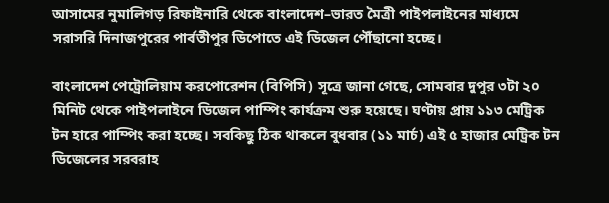আসামের নুমালিগড় রিফাইনারি থেকে বাংলাদেশ–ভারত মৈত্রী পাইপলাইনের মাধ্যমে সরাসরি দিনাজপুরের পার্বতীপুর ডিপোতে এই ডিজেল পৌঁছানো হচ্ছে।

বাংলাদেশ পেট্রোলিয়াম করপোরেশন (বিপিসি) সূত্রে জানা গেছে, সোমবার দুপুর ৩টা ২০ মিনিট থেকে পাইপলাইনে ডিজেল পাম্পিং কার্যক্রম শুরু হয়েছে। ঘণ্টায় প্রায় ১১৩ মেট্রিক টন হারে পাম্পিং করা হচ্ছে। সবকিছু ঠিক থাকলে বুধবার (১১ মার্চ) এই ৫ হাজার মেট্রিক টন ডিজেলের সরবরাহ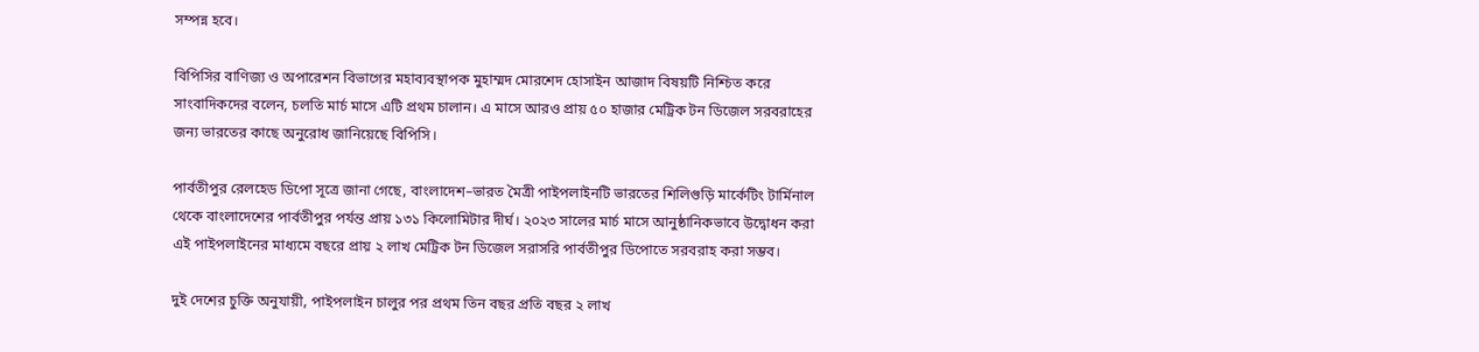সম্পন্ন হবে।

বিপিসির বাণিজ্য ও অপারেশন বিভাগের মহাব্যবস্থাপক মুহাম্মদ মোরশেদ হোসাইন আজাদ বিষয়টি নিশ্চিত করে সাংবাদিকদের বলেন, চলতি মার্চ মাসে এটি প্রথম চালান। এ মাসে আরও প্রায় ৫০ হাজার মেট্রিক টন ডিজেল সরবরাহের জন্য ভারতের কাছে অনুরোধ জানিয়েছে বিপিসি।

পার্বতীপুর রেলহেড ডিপো সূত্রে জানা গেছে, বাংলাদেশ–ভারত মৈত্রী পাইপলাইনটি ভারতের শিলিগুড়ি মার্কেটিং টার্মিনাল থেকে বাংলাদেশের পার্বতীপুর পর্যন্ত প্রায় ১৩১ কিলোমিটার দীর্ঘ। ২০২৩ সালের মার্চ মাসে আনুষ্ঠানিকভাবে উদ্বোধন করা এই পাইপলাইনের মাধ্যমে বছরে প্রায় ২ লাখ মেট্রিক টন ডিজেল সরাসরি পার্বতীপুর ডিপোতে সরবরাহ করা সম্ভব।

দুই দেশের চুক্তি অনুযায়ী, পাইপলাইন চালুর পর প্রথম তিন বছর প্রতি বছর ২ লাখ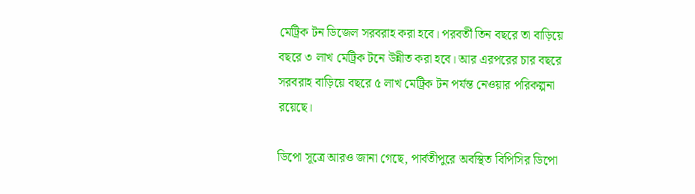মেট্রিক টন ডিজেল সরবরাহ করা হবে। পরবর্তী তিন বছরে তা বাড়িয়ে বছরে ৩ লাখ মেট্রিক টনে উন্নীত করা হবে। আর এরপরের চার বছরে সরবরাহ বাড়িয়ে বছরে ৫ লাখ মেট্রিক টন পর্যন্ত নেওয়ার পরিকল্পনা রয়েছে।

ডিপো সূত্রে আরও জানা গেছে, পার্বতীপুরে অবস্থিত বিপিসির ডিপো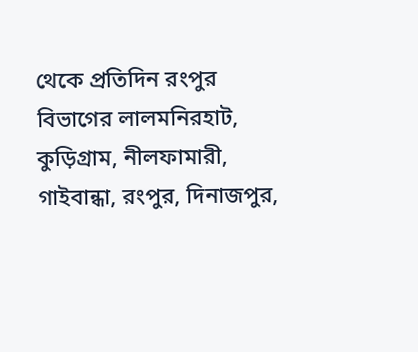থেকে প্রতিদিন রংপুর বিভাগের লালমনিরহাট, কুড়িগ্রাম, নীলফামারী, গাইবান্ধা, রংপুর, দিনাজপুর,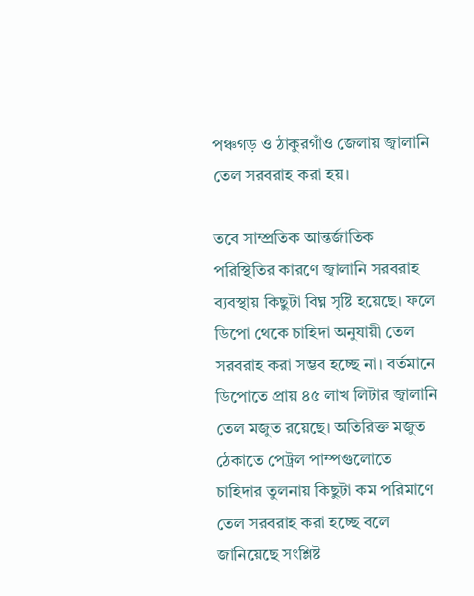পঞ্চগড় ও ঠাকুরগাঁও জেলায় জ্বালানি তেল সরবরাহ করা হয়।

তবে সাম্প্রতিক আন্তর্জাতিক পরিস্থিতির কারণে জ্বালানি সরবরাহ ব্যবস্থায় কিছুটা বিঘ্ন সৃষ্টি হয়েছে। ফলে ডিপো থেকে চাহিদা অনুযায়ী তেল সরবরাহ করা সম্ভব হচ্ছে না। বর্তমানে ডিপোতে প্রায় ৪৫ লাখ লিটার জ্বালানি তেল মজুত রয়েছে। অতিরিক্ত মজুত ঠেকাতে পেট্রল পাম্পগুলোতে চাহিদার তুলনায় কিছুটা কম পরিমাণে তেল সরবরাহ করা হচ্ছে বলে জানিয়েছে সংশ্লিষ্ট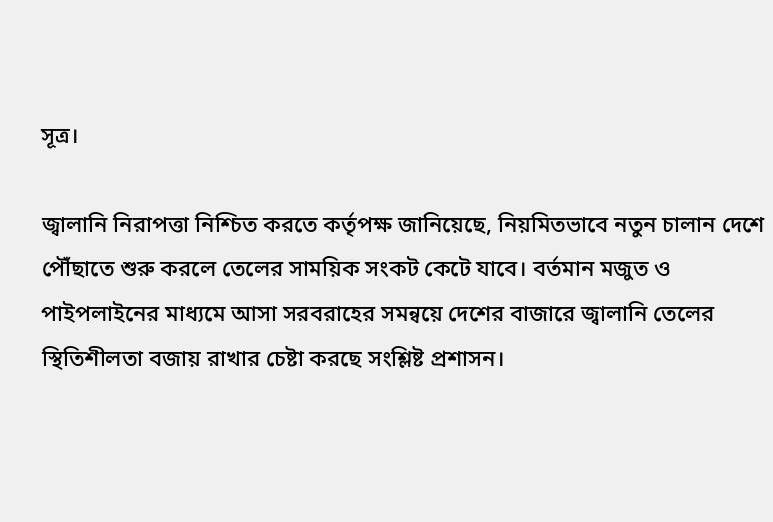সূত্র।

জ্বালানি নিরাপত্তা নিশ্চিত করতে কর্তৃপক্ষ জানিয়েছে, নিয়মিতভাবে নতুন চালান দেশে পৌঁছাতে শুরু করলে তেলের সাময়িক সংকট কেটে যাবে। বর্তমান মজুত ও পাইপলাইনের মাধ্যমে আসা সরবরাহের সমন্বয়ে দেশের বাজারে জ্বালানি তেলের স্থিতিশীলতা বজায় রাখার চেষ্টা করছে সংশ্লিষ্ট প্রশাসন।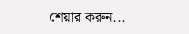শেয়ার করুন...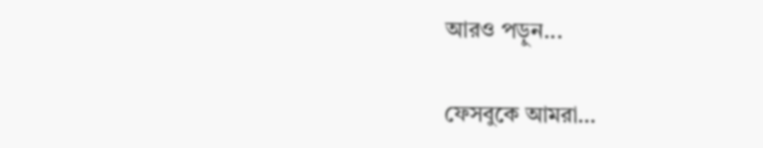আরও পড়ুন...

ফেসবুকে আমরা…